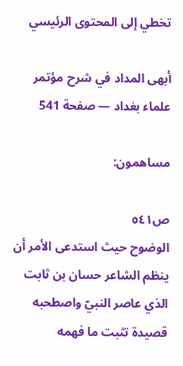تخطي إلى المحتوى الرئيسي

أبهى المداد في شرح مؤتمر علماء بغداد — صفحة 541

مساهمون:

ص٥٤١
الوضوح حيث استدعى الأمر أن ينظم الشاعر حسان بن ثابت الذي عاصر النبيّ واصطحبه قصيدة تثبت ما فهمه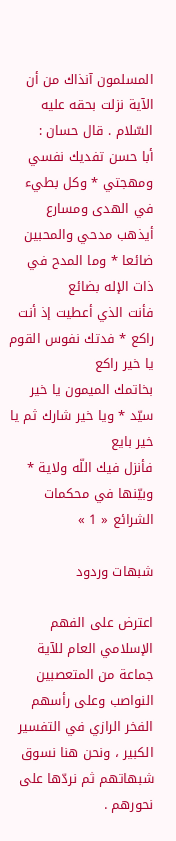المسلمون آنذاك من أن الآية نزلت بحقه عليه السّلام . قال حسان :
أبا حسن تفديك نفسي ومهجتي * وكل بطيء في الهدى ومسارع
أيذهب مدحي والمحبين ضائعا * وما المدح في ذات الإله بضائع
فأنت الذي أعطيت إذ أنت راكع * فدتك نفوس القوم يا خير راكع
بخاتمك الميمون يا خير سيّد * ويا خير شارك ثم يا خير بايع
فأنزل فيك اللّه ولاية * وبيّنها في محكمات الشرائع « 1 »

شبهات وردود

اعترض على الفهم الإسلامي العام للآية جماعة من المتعصبين النواصب وعلى رأسهم الفخر الرازي في التفسير الكبير ، ونحن هنا نسوق شبهاتهم ثم نردّها على نحورهم .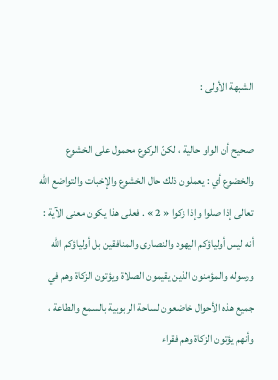الشبهة الأولى :

صحيح أن الواو حالية ، لكنّ الركوع محمول على الخشوع والخضوع أي : يعملون ذلك حال الخشوع والإخبات والتواضع اللّه تعالى إذا صلوا وإذا زكوا « 2 » . فعلى هذا يكون معنى الآية : أنه ليس أولياؤكم اليهود والنصارى والمنافقين بل أولياؤكم اللّه ورسوله والمؤمنون الذين يقيمون الصلاة ويؤتون الزكاة وهم في جميع هذه الأحوال خاضعون لساحة الربوبية بالسمع والطاعة ، وأنهم يؤتون الزكاة وهم فقراء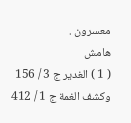معسرون .
هامش
( 1 ) الغدير ج 3 / 156 وكشف الغمة ج 1 / 412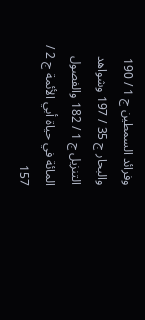وفرائد السمطين ج 1 / 190 والبحار ج 35 / 197 وشواهد التنزيل ج 1 / 182 والفصول المائة في حياة أبي الأئمة ج 2 / 157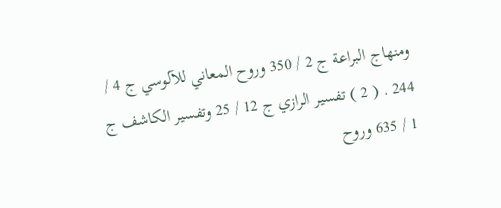ومنهاج البراعة ج 2 / 350 وروح المعاني للآلوسي ج 4 / 244 . ( 2 ) تفسير الرازي ج 12 / 25 وتفسير الكاشف ج 1 / 635 وروح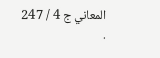المعاني ج 4 / 247 .